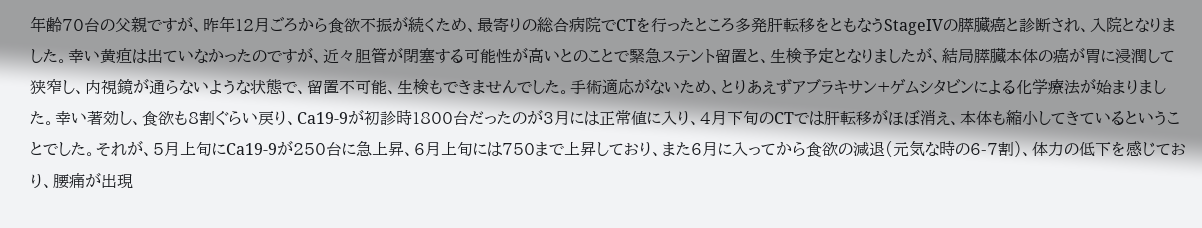年齢70台の父親ですが、昨年12月ごろから食欲不振が続くため、最寄りの総合病院でCTを行ったところ多発肝転移をともなうStageIVの膵臓癌と診断され、入院となりました。幸い黄疸は出ていなかったのですが、近々胆管が閉塞する可能性が高いとのことで緊急ステント留置と、生検予定となりましたが、結局膵臓本体の癌が胃に浸潤して狭窄し、内視鏡が通らないような状態で、留置不可能、生検もできませんでした。手術適応がないため、とりあえずアブラキサン+ゲムシタビンによる化学療法が始まりました。幸い著効し、食欲も8割ぐらい戻り、Ca19-9が初診時1800台だったのが3月には正常値に入り、4月下旬のCTでは肝転移がほぼ消え、本体も縮小してきているということでした。それが、5月上旬にCa19-9が250台に急上昇、6月上旬には750まで上昇しており、また6月に入ってから食欲の減退(元気な時の6-7割)、体力の低下を感じており、腰痛が出現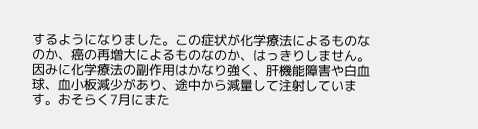するようになりました。この症状が化学療法によるものなのか、癌の再増大によるものなのか、はっきりしません。因みに化学療法の副作用はかなり強く、肝機能障害や白血球、血小板減少があり、途中から減量して注射しています。おそらく7月にまた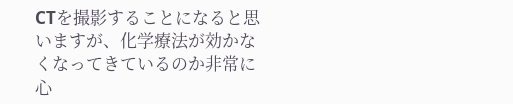CTを撮影することになると思いますが、化学療法が効かなくなってきているのか非常に心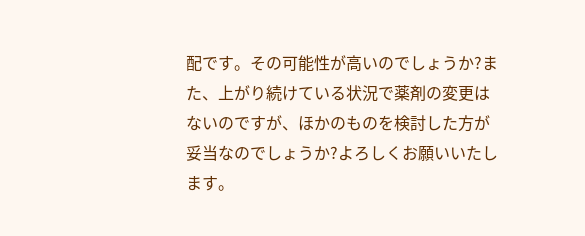配です。その可能性が高いのでしょうか?また、上がり続けている状況で薬剤の変更はないのですが、ほかのものを検討した方が妥当なのでしょうか?よろしくお願いいたします。